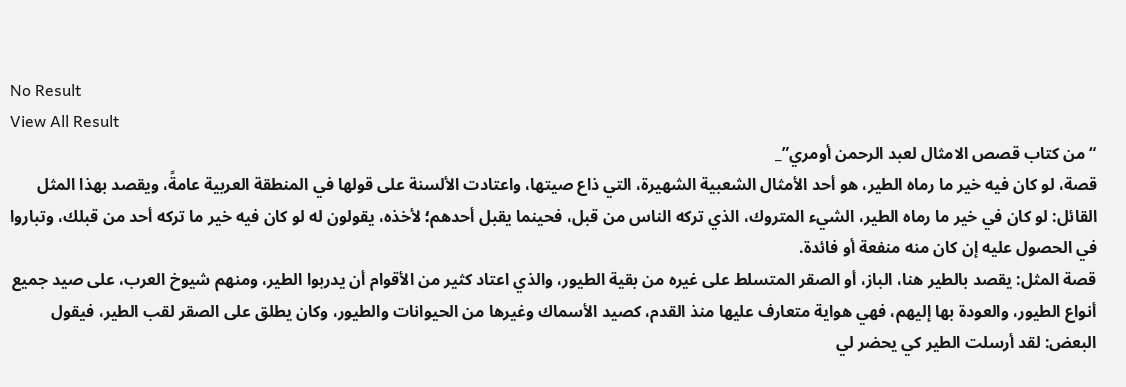No Result
View All Result
“من كتاب قصص الامثال لعبد الرحمن أومري”_
قصة، لو كان فيه خير ما رماه الطير، هو أحد الأمثال الشعبية الشهيرة، التي ذاع صيتها، واعتادت الألسنة على قولها في المنطقة العربية عامةً، ويقصد بهذا المثل القائل: لو كان في خير ما رماه الطير، الشيء المتروك، الذي تركه الناس من قبل، فحينما يقبل أحدهم؛ لأخذه، يقولون له لو كان فيه خير ما تركه أحد من قبلك، وتباروا في الحصول عليه إن كان منه منفعة أو فائدة.
قصة المثل: يقصد بالطير هنا، الباز، أو الصقر المتسلط على غيره من بقية الطيور، والذي اعتاد كثير من الأقوام أن يدربوا الطير، ومنهم شيوخ العرب، على صيد جميع أنواع الطيور، والعودة بها إليهم، فهي هواية متعارف عليها منذ القدم، كصيد الأسماك وغيرها من الحيوانات والطيور، وكان يطلق على الصقر لقب الطير، فيقول البعض: لقد أرسلت الطير كي يحضر لي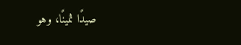صيدًا ثمينًا، وهو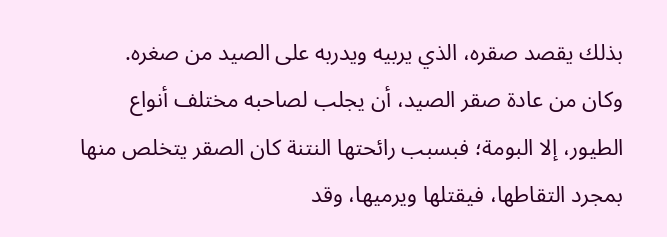بذلك يقصد صقره، الذي يربيه ويدربه على الصيد من صغره.
وكان من عادة صقر الصيد، أن يجلب لصاحبه مختلف أنواع الطيور، إلا البومة؛ فبسبب رائحتها النتنة كان الصقر يتخلص منها بمجرد التقاطها، فيقتلها ويرميها، وقد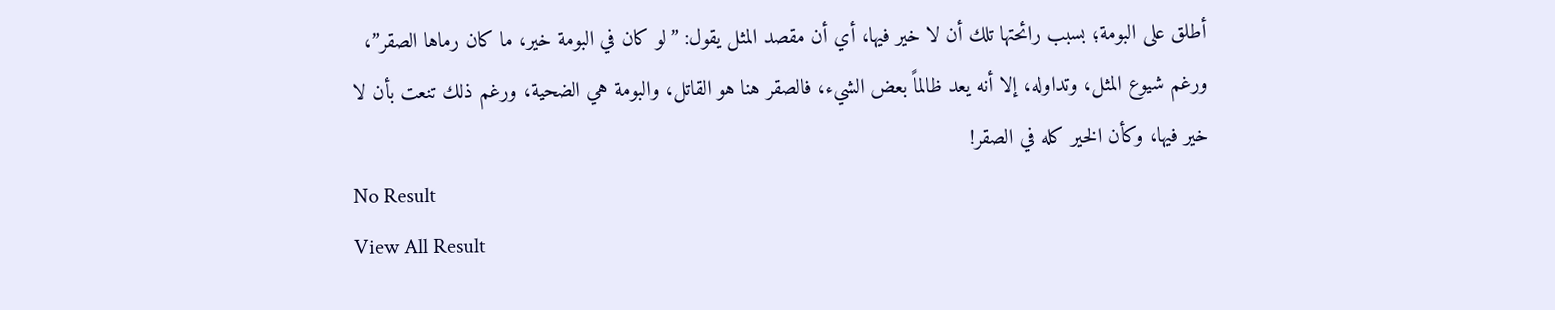أطلق على البومة؛ بسبب رائحتها تلك أن لا خير فيها، أي أن مقصد المثل يقول: ”لو كان في البومة خير، ما كان رماها الصقر”، ورغم شيوع المثل، وتداوله، إلا أنه يعد ظالماً بعض الشيء، فالصقر هنا هو القاتل، والبومة هي الضحية، ورغم ذلك تنعت بأن لا خير فيها، وكأن الخير كله في الصقر!
No Result
View All Result